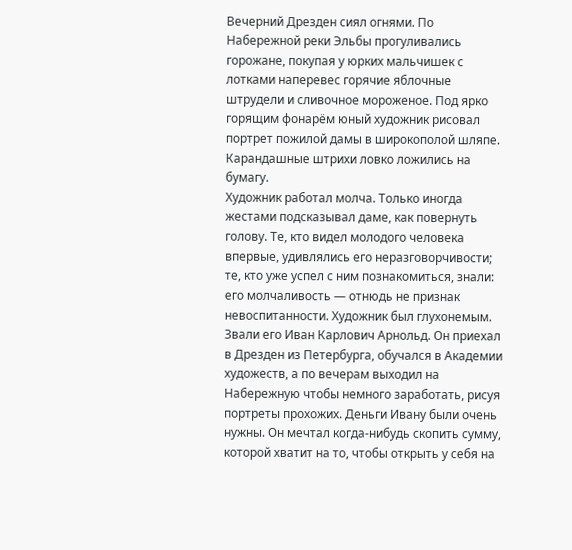Вечерний Дрезден сиял огнями. По Набережной реки Эльбы прогуливались горожане, покупая у юрких мальчишек с лотками наперевес горячие яблочные штрудели и сливочное мороженое. Под ярко горящим фонарём юный художник рисовал портрет пожилой дамы в широкополой шляпе. Карандашные штрихи ловко ложились на бумагу.
Художник работал молча. Только иногда жестами подсказывал даме, как повернуть голову. Те, кто видел молодого человека впервые, удивлялись его неразговорчивости; те, кто уже успел с ним познакомиться, знали: его молчаливость — отнюдь не признак невоспитанности. Художник был глухонемым.
Звали его Иван Карлович Арнольд. Он приехал в Дрезден из Петербурга, обучался в Академии художеств, а по вечерам выходил на Набережную чтобы немного заработать, рисуя портреты прохожих. Деньги Ивану были очень нужны. Он мечтал когда-нибудь скопить сумму, которой хватит на то, чтобы открыть у себя на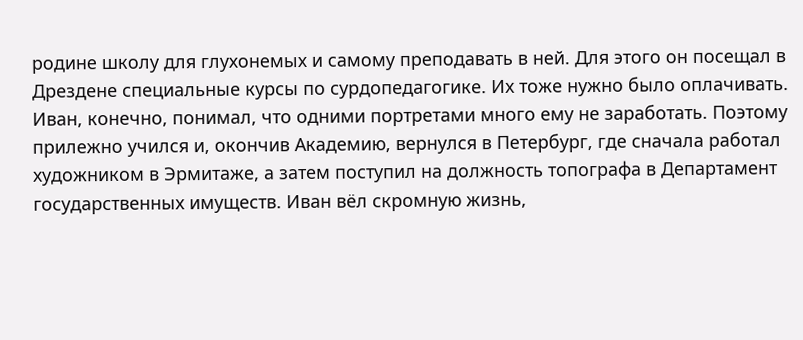родине школу для глухонемых и самому преподавать в ней. Для этого он посещал в Дрездене специальные курсы по сурдопедагогике. Их тоже нужно было оплачивать.
Иван, конечно, понимал, что одними портретами много ему не заработать. Поэтому прилежно учился и, окончив Академию, вернулся в Петербург, где сначала работал художником в Эрмитаже, а затем поступил на должность топографа в Департамент государственных имуществ. Иван вёл скромную жизнь,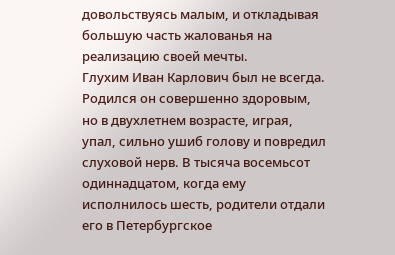довольствуясь малым, и откладывая большую часть жалованья на реализацию своей мечты.
Глухим Иван Карлович был не всегда. Родился он совершенно здоровым, но в двухлетнем возрасте, играя, упал, сильно ушиб голову и повредил слуховой нерв. В тысяча восемьсот одиннадцатом, когда ему исполнилось шесть, родители отдали его в Петербургское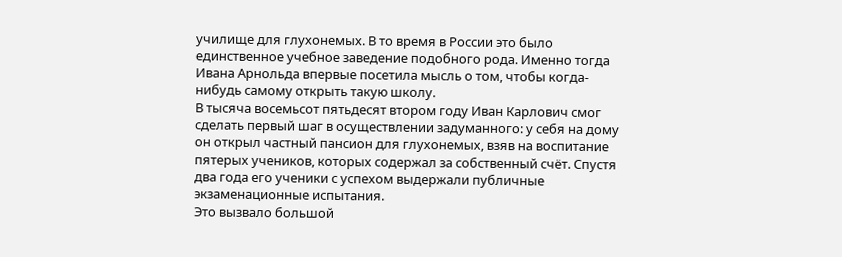училище для глухонемых. В то время в России это было единственное учебное заведение подобного рода. Именно тогда Ивана Арнольда впервые посетила мысль о том, чтобы когда-нибудь самому открыть такую школу.
В тысяча восемьсот пятьдесят втором году Иван Карлович смог сделать первый шаг в осуществлении задуманного: у себя на дому он открыл частный пансион для глухонемых, взяв на воспитание пятерых учеников, которых содержал за собственный счёт. Спустя два года его ученики с успехом выдержали публичные экзаменационные испытания.
Это вызвало большой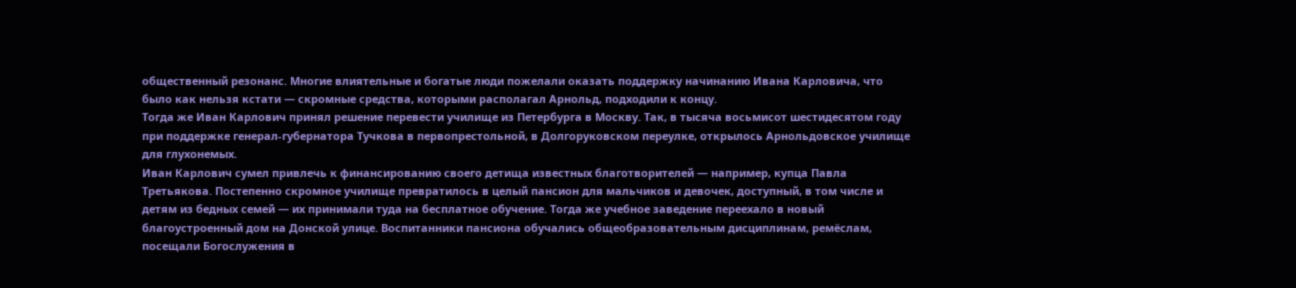общественный резонанс. Многие влиятельные и богатые люди пожелали оказать поддержку начинанию Ивана Карловича, что было как нельзя кстати — скромные средства, которыми располагал Арнольд, подходили к концу.
Тогда же Иван Карлович принял решение перевести училище из Петербурга в Москву. Так, в тысяча восьмисот шестидесятом году при поддержке генерал-губернатора Тучкова в первопрестольной, в Долгоруковском переулке, открылось Арнольдовское училище для глухонемых.
Иван Карлович сумел привлечь к финансированию своего детища известных благотворителей — например, купца Павла Третьякова. Постепенно скромное училище превратилось в целый пансион для мальчиков и девочек, доступный, в том числе и детям из бедных семей — их принимали туда на бесплатное обучение. Тогда же учебное заведение переехало в новый благоустроенный дом на Донской улице. Воспитанники пансиона обучались общеобразовательным дисциплинам, ремёслам, посещали Богослужения в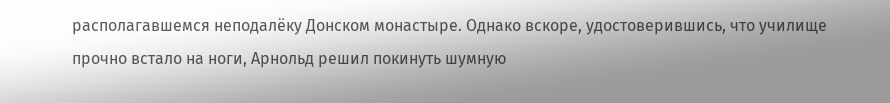располагавшемся неподалёку Донском монастыре. Однако вскоре, удостоверившись, что училище прочно встало на ноги, Арнольд решил покинуть шумную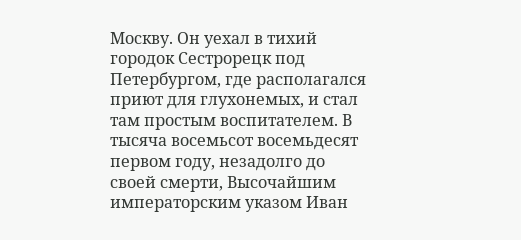Москву. Он уехал в тихий городок Сестрорецк под Петербургом, где располагался приют для глухонемых, и стал там простым воспитателем. В тысяча восемьсот восемьдесят первом году, незадолго до своей смерти, Высочайшим императорским указом Иван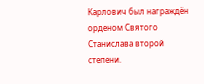Карлович был награждён орденом Святого Станислава второй степени.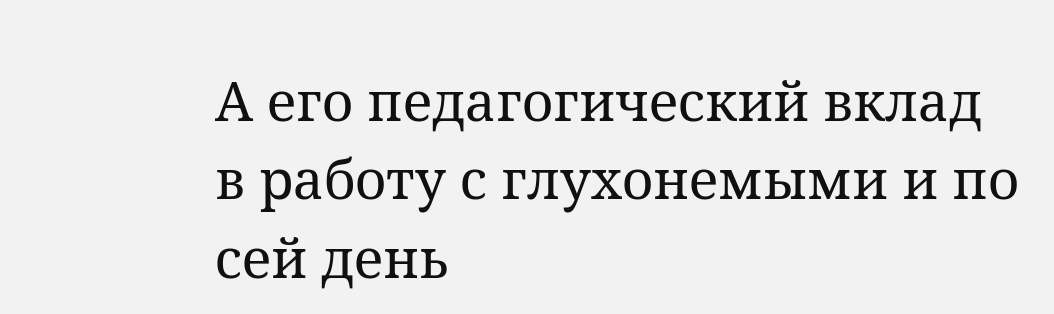А его педагогический вклад в работу с глухонемыми и по сей день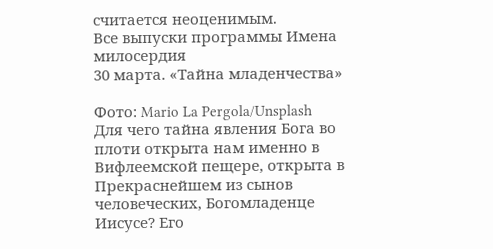считается неоценимым.
Все выпуски программы Имена милосердия
30 марта. «Тайна младенчества»

Фото: Mario La Pergola/Unsplash
Для чего тайна явления Бога во плоти открыта нам именно в Вифлеемской пещере, открыта в Прекраснейшем из сынов человеческих, Богомладенце Иисусе? Его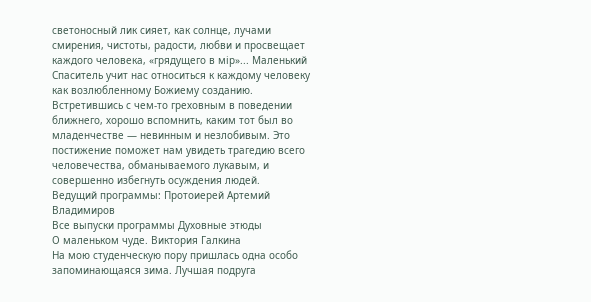светоносный лик сияет, как солнце, лучами смирения, чистоты, радости, любви и просвещает каждого человека, «грядущего в мiр»... Маленький Спаситель учит нас относиться к каждому человеку как возлюбленному Божиему созданию. Встретившись с чем-то греховным в поведении ближнего, хорошо вспомнить, каким тот был во младенчестве — невинным и незлобивым. Это постижение поможет нам увидеть трагедию всего человечества, обманываемого лукавым, и совершенно избегнуть осуждения людей.
Ведущий программы: Протоиерей Артемий Владимиров
Все выпуски программы Духовные этюды
О маленьком чуде. Виктория Галкина
На мою студенческую пору пришлась одна особо запоминающаяся зима. Лучшая подруга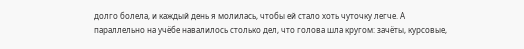долго болела, и каждый день я молилась, чтобы ей стало хоть чуточку легче. А параллельно на учёбе навалилось столько дел, что голова шла кругом: зачёты, курсовые,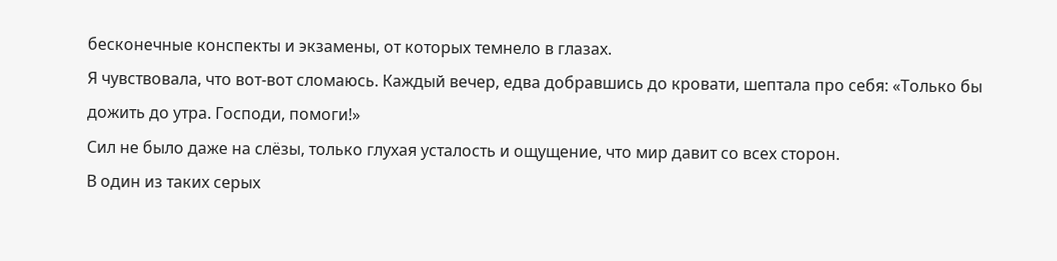бесконечные конспекты и экзамены, от которых темнело в глазах.
Я чувствовала, что вот-вот сломаюсь. Каждый вечер, едва добравшись до кровати, шептала про себя: «Только бы дожить до утра. Господи, помоги!»
Сил не было даже на слёзы, только глухая усталость и ощущение, что мир давит со всех сторон.
В один из таких серых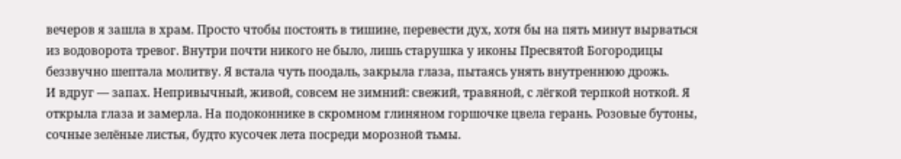вечеров я зашла в храм. Просто чтобы постоять в тишине, перевести дух, хотя бы на пять минут вырваться из водоворота тревог. Внутри почти никого не было, лишь старушка у иконы Пресвятой Богородицы беззвучно шептала молитву. Я встала чуть поодаль, закрыла глаза, пытаясь унять внутреннюю дрожь.
И вдруг — запах. Непривычный, живой, совсем не зимний: свежий, травяной, с лёгкой терпкой ноткой. Я открыла глаза и замерла. На подоконнике в скромном глиняном горшочке цвела герань. Розовые бутоны, сочные зелёные листья, будто кусочек лета посреди морозной тьмы.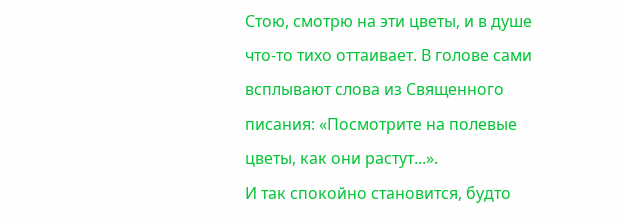Стою, смотрю на эти цветы, и в душе что-то тихо оттаивает. В голове сами всплывают слова из Священного писания: «Посмотрите на полевые цветы, как они растут...».
И так спокойно становится, будто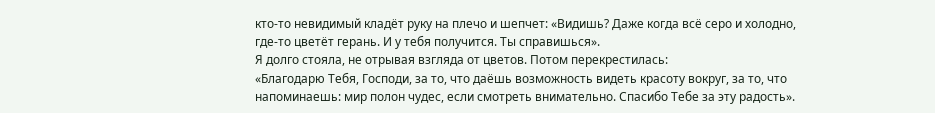кто-то невидимый кладёт руку на плечо и шепчет: «Видишь? Даже когда всё серо и холодно, где-то цветёт герань. И у тебя получится. Ты справишься».
Я долго стояла, не отрывая взгляда от цветов. Потом перекрестилась:
«Благодарю Тебя, Господи, за то, что даёшь возможность видеть красоту вокруг, за то, что напоминаешь: мир полон чудес, если смотреть внимательно. Спасибо Тебе за эту радость».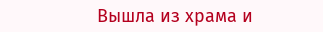Вышла из храма и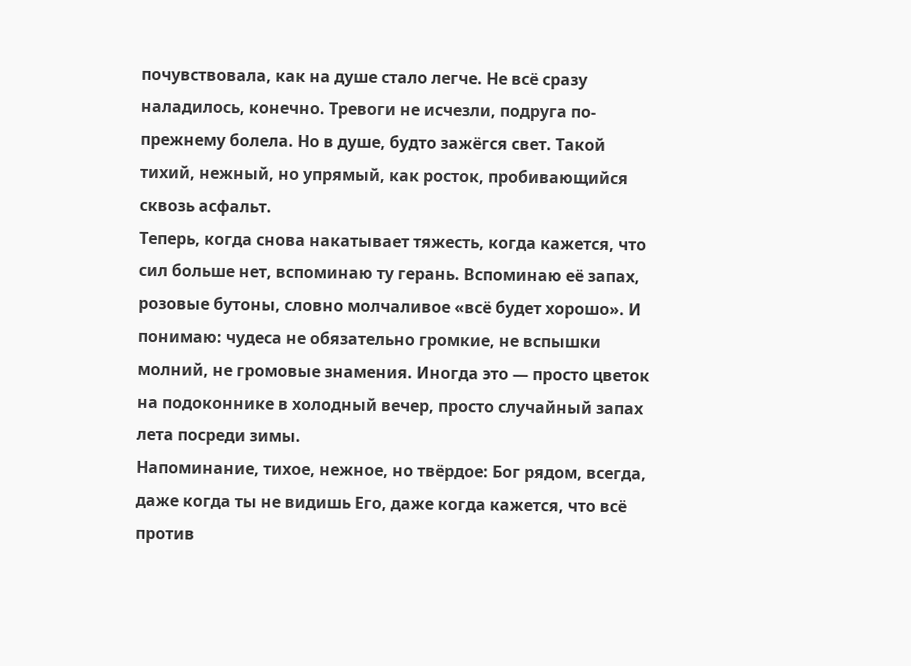почувствовала, как на душе стало легче. Не всё сразу наладилось, конечно. Тревоги не исчезли, подруга по-прежнему болела. Но в душе, будто зажёгся свет. Такой тихий, нежный, но упрямый, как росток, пробивающийся сквозь асфальт.
Теперь, когда снова накатывает тяжесть, когда кажется, что сил больше нет, вспоминаю ту герань. Вспоминаю её запах, розовые бутоны, словно молчаливое «всё будет хорошо». И понимаю: чудеса не обязательно громкие, не вспышки молний, не громовые знамения. Иногда это — просто цветок на подоконнике в холодный вечер, просто случайный запах лета посреди зимы.
Напоминание, тихое, нежное, но твёрдое: Бог рядом, всегда, даже когда ты не видишь Его, даже когда кажется, что всё против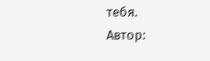тебя.
Автор: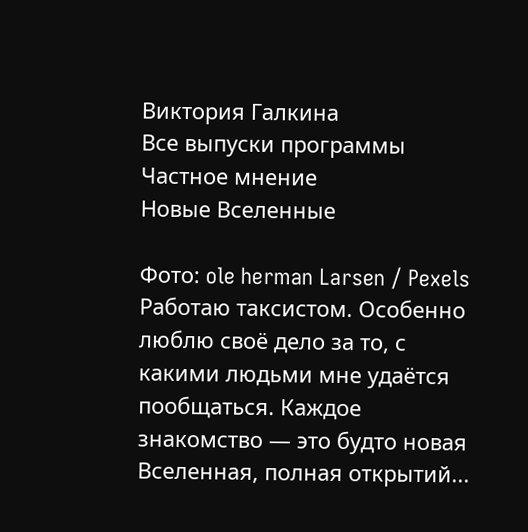Виктория Галкина
Все выпуски программы Частное мнение
Новые Вселенные

Фото: ole herman Larsen / Pexels
Работаю таксистом. Особенно люблю своё дело за то, с какими людьми мне удаётся пообщаться. Каждое знакомство — это будто новая Вселенная, полная открытий...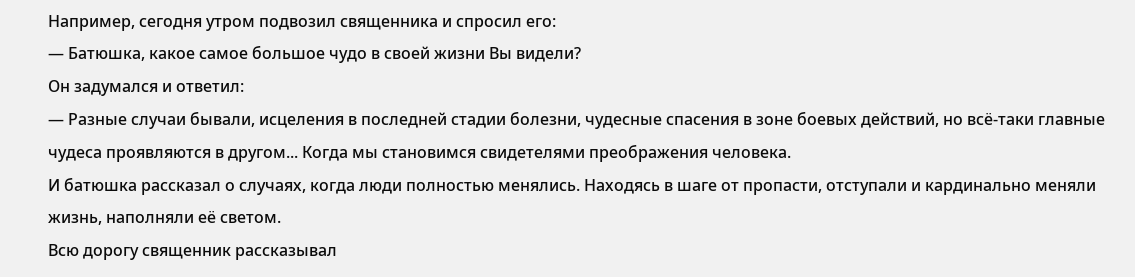Например, сегодня утром подвозил священника и спросил его:
— Батюшка, какое самое большое чудо в своей жизни Вы видели?
Он задумался и ответил:
— Разные случаи бывали, исцеления в последней стадии болезни, чудесные спасения в зоне боевых действий, но всё-таки главные чудеса проявляются в другом... Когда мы становимся свидетелями преображения человека.
И батюшка рассказал о случаях, когда люди полностью менялись. Находясь в шаге от пропасти, отступали и кардинально меняли жизнь, наполняли её светом.
Всю дорогу священник рассказывал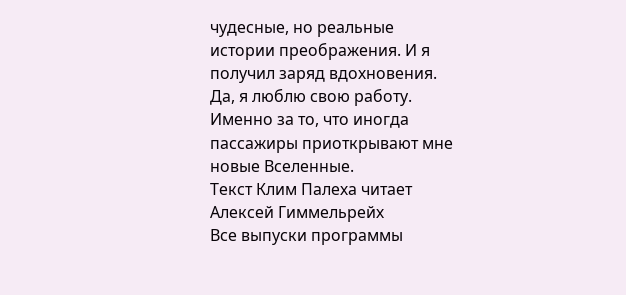чудесные, но реальные истории преображения. И я получил заряд вдохновения. Да, я люблю свою работу. Именно за то, что иногда пассажиры приоткрывают мне новые Вселенные.
Текст Клим Палеха читает Алексей Гиммельрейх
Все выпуски программы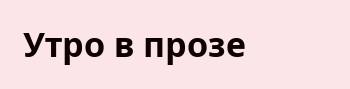Утро в прозе